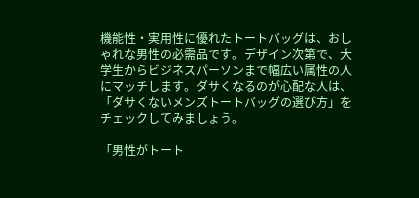機能性・実用性に優れたトートバッグは、おしゃれな男性の必需品です。デザイン次第で、大学生からビジネスパーソンまで幅広い属性の人にマッチします。ダサくなるのが心配な人は、「ダサくないメンズトートバッグの選び方」をチェックしてみましょう。

「男性がトート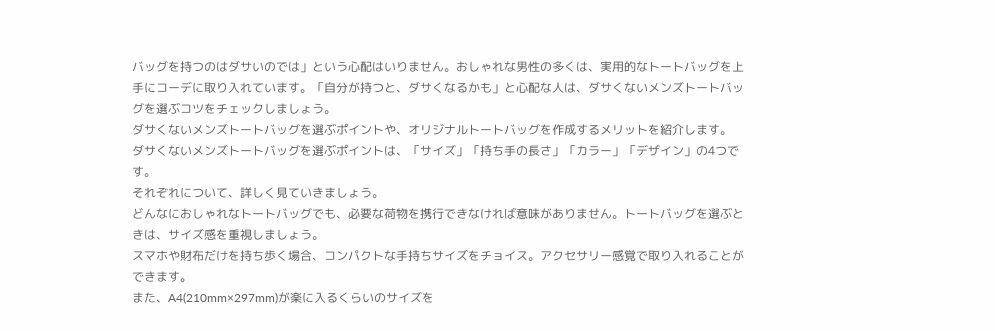バッグを持つのはダサいのでは」という心配はいりません。おしゃれな男性の多くは、実用的なトートバッグを上手にコーデに取り入れています。「自分が持つと、ダサくなるかも」と心配な人は、ダサくないメンズトートバッグを選ぶコツをチェックしましょう。
ダサくないメンズトートバッグを選ぶポイントや、オリジナルトートバッグを作成するメリットを紹介します。
ダサくないメンズトートバッグを選ぶポイントは、「サイズ」「持ち手の長さ」「カラー」「デザイン」の4つです。
それぞれについて、詳しく見ていきましょう。
どんなにおしゃれなトートバッグでも、必要な荷物を携行できなければ意味がありません。トートバッグを選ぶときは、サイズ感を重視しましょう。
スマホや財布だけを持ち歩く場合、コンパクトな手持ちサイズをチョイス。アクセサリー感覚で取り入れることができます。
また、A4(210mm×297mm)が楽に入るくらいのサイズを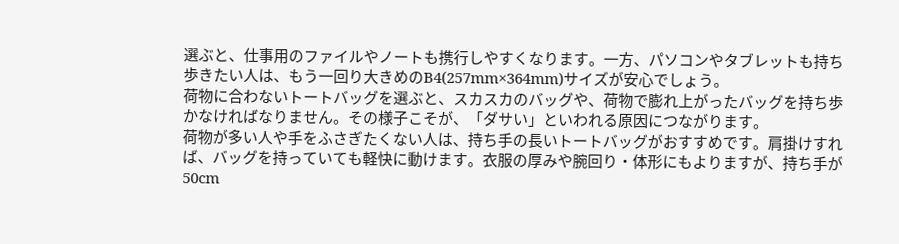選ぶと、仕事用のファイルやノートも携行しやすくなります。一方、パソコンやタブレットも持ち歩きたい人は、もう一回り大きめのB4(257mm×364mm)サイズが安心でしょう。
荷物に合わないトートバッグを選ぶと、スカスカのバッグや、荷物で膨れ上がったバッグを持ち歩かなければなりません。その様子こそが、「ダサい」といわれる原因につながります。
荷物が多い人や手をふさぎたくない人は、持ち手の長いトートバッグがおすすめです。肩掛けすれば、バッグを持っていても軽快に動けます。衣服の厚みや腕回り・体形にもよりますが、持ち手が50cm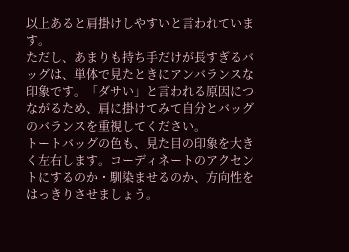以上あると肩掛けしやすいと言われています。
ただし、あまりも持ち手だけが長すぎるバッグは、単体で見たときにアンバランスな印象です。「ダサい」と言われる原因につながるため、肩に掛けてみて自分とバッグのバランスを重視してください。
トートバッグの色も、見た目の印象を大きく左右します。コーディネートのアクセントにするのか・馴染ませるのか、方向性をはっきりさせましょう。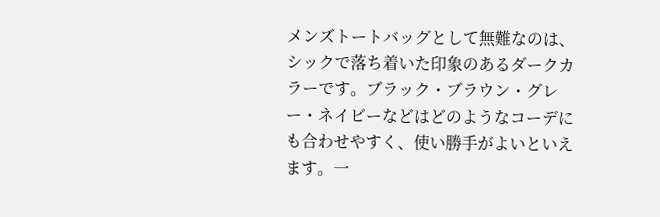メンズトートバッグとして無難なのは、シックで落ち着いた印象のあるダークカラーです。ブラック・ブラウン・グレー・ネイビーなどはどのようなコーデにも合わせやすく、使い勝手がよいといえます。一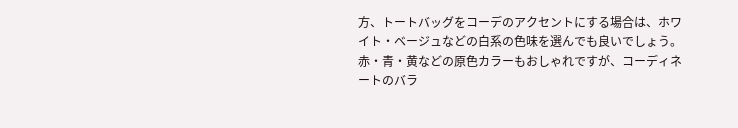方、トートバッグをコーデのアクセントにする場合は、ホワイト・ベージュなどの白系の色味を選んでも良いでしょう。
赤・青・黄などの原色カラーもおしゃれですが、コーディネートのバラ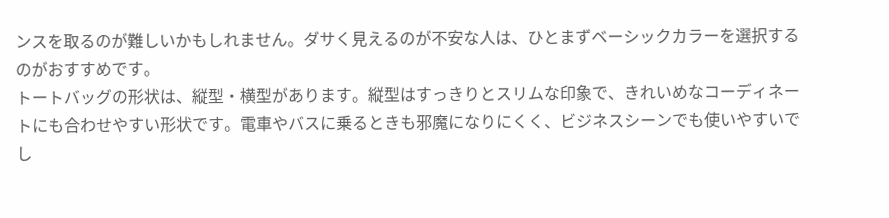ンスを取るのが難しいかもしれません。ダサく見えるのが不安な人は、ひとまずベーシックカラーを選択するのがおすすめです。
トートバッグの形状は、縦型・横型があります。縦型はすっきりとスリムな印象で、きれいめなコーディネートにも合わせやすい形状です。電車やバスに乗るときも邪魔になりにくく、ビジネスシーンでも使いやすいでし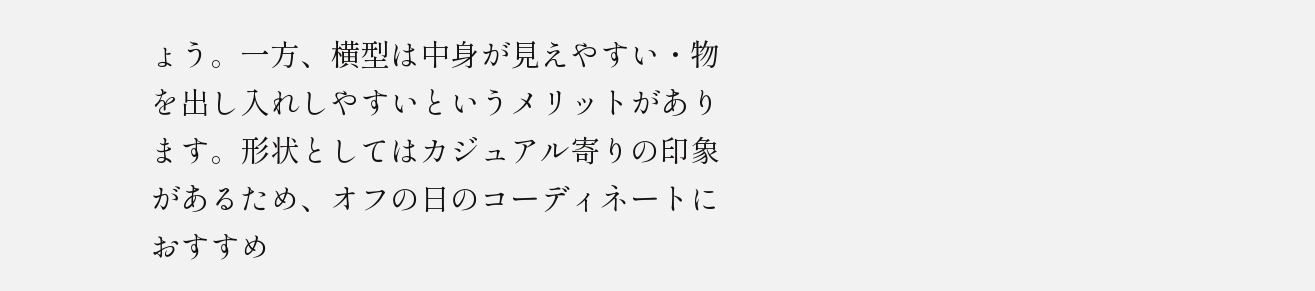ょう。一方、横型は中身が見えやすい・物を出し入れしやすいというメリットがあります。形状としてはカジュアル寄りの印象があるため、オフの日のコーディネートにおすすめ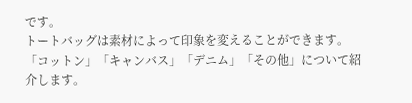です。
トートバッグは素材によって印象を変えることができます。「コットン」「キャンバス」「デニム」「その他」について紹介します。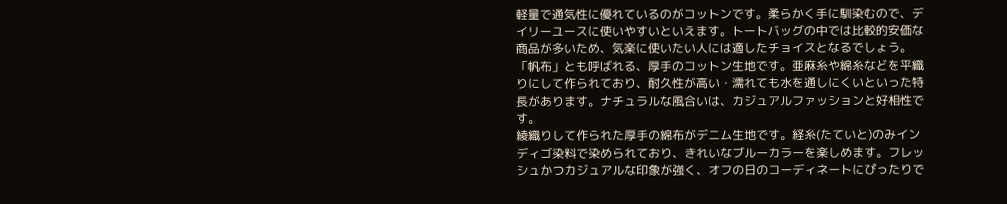軽量で通気性に優れているのがコットンです。柔らかく手に馴染むので、デイリーユースに使いやすいといえます。トートバッグの中では比較的安価な商品が多いため、気楽に使いたい人には適したチョイスとなるでしょう。
「帆布」とも呼ばれる、厚手のコットン生地です。亜麻糸や綿糸などを平織りにして作られており、耐久性が高い・濡れても水を通しにくいといった特長があります。ナチュラルな風合いは、カジュアルファッションと好相性です。
綾織りして作られた厚手の綿布がデニム生地です。経糸(たていと)のみインディゴ染料で染められており、きれいなブルーカラーを楽しめます。フレッシュかつカジュアルな印象が強く、オフの日のコーディネートにぴったりで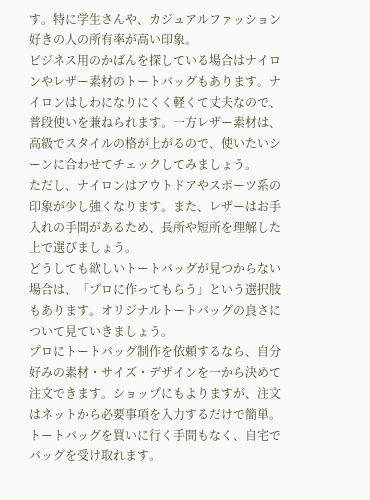す。特に学生さんや、カジュアルファッション好きの人の所有率が高い印象。
ビジネス用のかばんを探している場合はナイロンやレザー素材のトートバッグもあります。ナイロンはしわになりにくく軽くて丈夫なので、普段使いを兼ねられます。一方レザー素材は、高級でスタイルの格が上がるので、使いたいシーンに合わせてチェックしてみましょう。
ただし、ナイロンはアウトドアやスポーツ系の印象が少し強くなります。また、レザーはお手入れの手間があるため、長所や短所を理解した上で選びましょう。
どうしても欲しいトートバッグが見つからない場合は、「プロに作ってもらう」という選択肢もあります。オリジナルトートバッグの良さについて見ていきましょう。
プロにトートバッグ制作を依頼するなら、自分好みの素材・サイズ・デザインを一から決めて注文できます。ショップにもよりますが、注文はネットから必要事項を入力するだけで簡単。トートバッグを買いに行く手間もなく、自宅でバッグを受け取れます。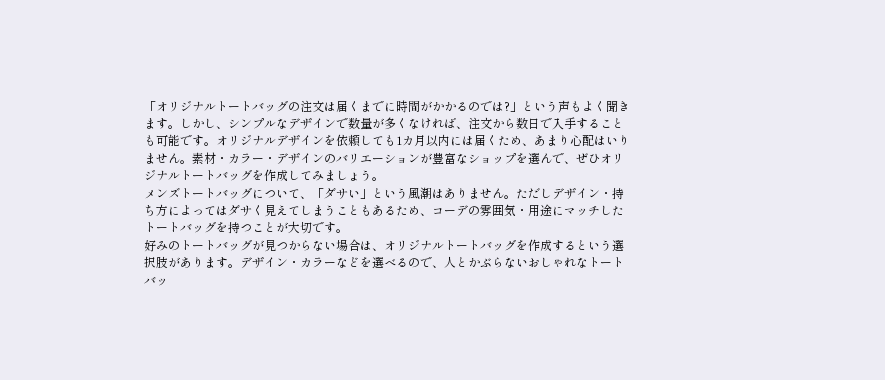「オリジナルトートバッグの注文は届くまでに時間がかかるのでは?」という声もよく聞きます。しかし、シンプルなデザインで数量が多くなければ、注文から数日で入手することも可能です。オリジナルデザインを依頼しても1カ月以内には届くため、あまり心配はいりません。素材・カラー・デザインのバリエーションが豊富なショップを選んで、ぜひオリジナルトートバッグを作成してみましょう。
メンズトートバッグについて、「ダサい」という風潮はありません。ただしデザイン・持ち方によってはダサく見えてしまうこともあるため、コーデの雰囲気・用途にマッチしたトートバッグを持つことが大切です。
好みのトートバッグが見つからない場合は、オリジナルトートバッグを作成するという選択肢があります。デザイン・カラーなどを選べるので、人とかぶらないおしゃれなトートバッ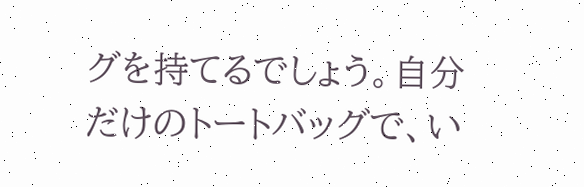グを持てるでしょう。自分だけのトートバッグで、い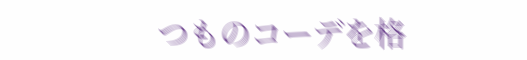つものコーデを格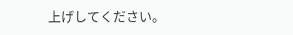上げしてください。